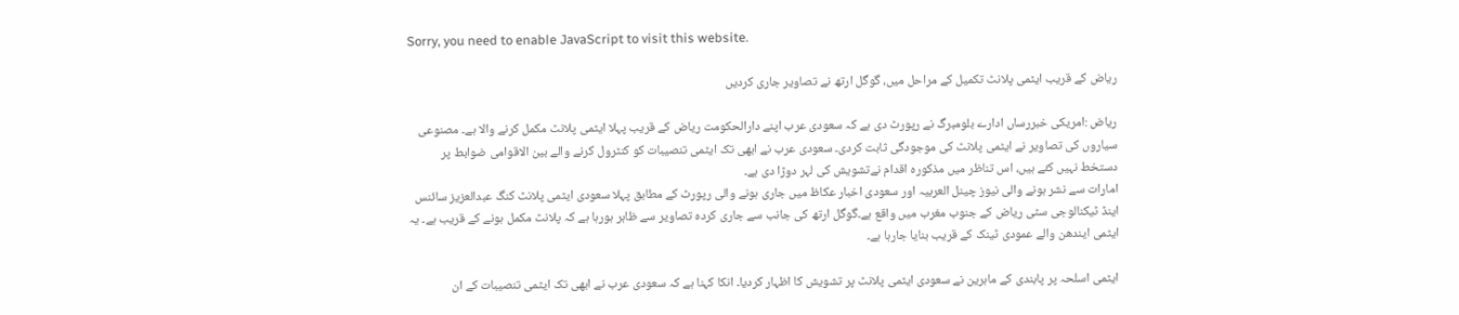Sorry, you need to enable JavaScript to visit this website.

ریاض کے قریب ایٹمی پلانٹ تکمیل کے مراحل میں، گوگل ارتھ نے تصاویر جاری کردیں

ریاض :امریکی خبررساں ادارے بلومبرگ نے رپورٹ دی ہے کہ سعودی عرب اپنے دارالحکومت ریاض کے قریب پہلا ایٹمی پلانٹ مکمل کرنے والا ہے۔ مصنوعی سیاروں کی تصاویر نے ایٹمی پلانٹ کی موجودگی ثابت کردی۔ سعودی عرب نے ابھی تک ایٹمی تنصیبات کو کنٹرول کرنے والے بین الاقوامی ضوابط پر دستخط نہیں کئے ہیں، اس تناظر میں مذکورہ اقدام نےتشویش کی لہر دوڑا دی ہے۔
امارات سے نشر ہونے والی نیوز چینل العربیہ اور سعودی اخبار عکاظ میں جاری ہونے والی رپورٹ کے مطابق پہلا سعودی ایٹمی پلانٹ کنگ عبدالعزیز سائنس اینڈ ٹیکنالوجی سٹی ریاض کے جنوب مغرب میں واقع ہے۔گوگل ارتھ کی جانب سے جاری کردہ تصاویر سے ظاہر ہورہا ہے کہ پلانٹ مکمل ہونے کے قریب ہے۔ یہ ایٹمی ایندھن والے عمودی ٹینک کے قریب بنایا جارہا ہے۔

ایٹمی اسلحہ پر پابندی کے ماہرین نے سعودی ایٹمی پلانٹ پر تشویش کا اظہار کردیا۔ انکا کہنا ہے کہ سعودی عرب نے ابھی تک ایٹمی تنصیبات کے ان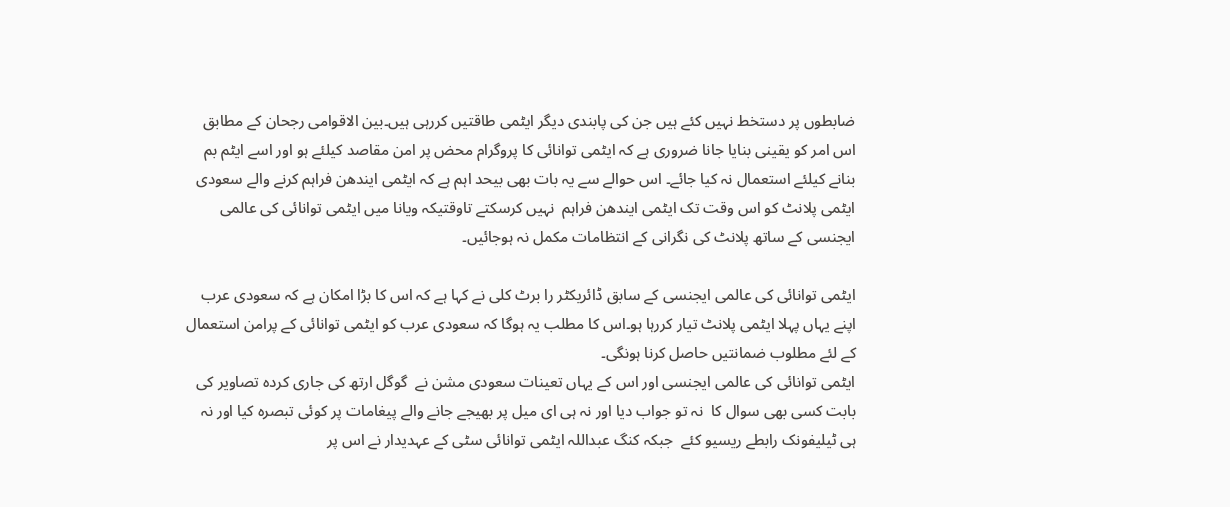ضابطوں پر دستخط نہیں کئے ہیں جن کی پابندی دیگر ایٹمی طاقتیں کررہی ہیں۔بین الاقوامی رجحان کے مطابق اس امر کو یقینی بنایا جانا ضروری ہے کہ ایٹمی توانائی کا پروگرام محض پر امن مقاصد کیلئے ہو اور اسے ایٹم بم بنانے کیلئے استعمال نہ کیا جائے۔ اس حوالے سے یہ بات بھی بیحد اہم ہے کہ ایٹمی ایندھن فراہم کرنے والے سعودی ایٹمی پلانٹ کو اس وقت تک ایٹمی ایندھن فراہم  نہیں کرسکتے تاوقتیکہ ویانا میں ایٹمی توانائی کی عالمی ایجنسی کے ساتھ پلانٹ کی نگرانی کے انتظامات مکمل نہ ہوجائیں۔

ایٹمی توانائی کی عالمی ایجنسی کے سابق ڈائریکٹر را برٹ کلی نے کہا ہے کہ اس کا بڑا امکان ہے کہ سعودی عرب اپنے یہاں پہلا ایٹمی پلانٹ تیار کررہا ہو۔اس کا مطلب یہ ہوگا کہ سعودی عرب کو ایٹمی توانائی کے پرامن استعمال کے لئے مطلوب ضمانتیں حاصل کرنا ہونگی۔
ایٹمی توانائی کی عالمی ایجنسی اور اس کے یہاں تعینات سعودی مشن نے  گوگل ارتھ کی جاری کردہ تصاویر کی بابت کسی بھی سوال کا  نہ تو جواب دیا اور نہ ہی ای میل پر بھیجے جانے والے پیغامات پر کوئی تبصرہ کیا اور نہ ہی ٹیلیفونک رابطے ریسیو کئے  جبکہ کنگ عبداللہ ایٹمی توانائی سٹی کے عہدیدار نے اس پر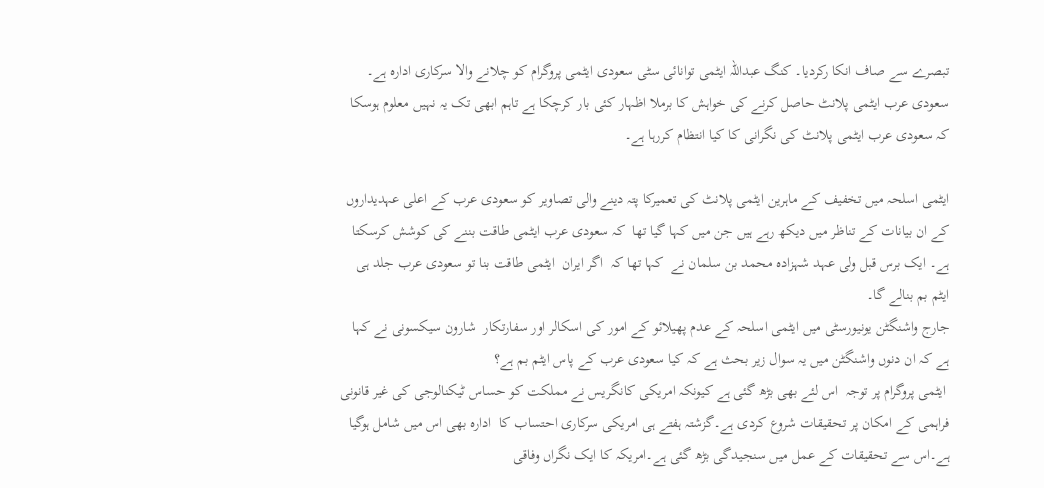تبصرے سے صاف انکا رکردیا۔ کنگ عبداللہ ایٹمی توانائی سٹی سعودی ایٹمی پروگرام کو چلانے والا سرکاری ادارہ ہے۔
سعودی عرب ایٹمی پلانٹ حاصل کرنے کی خواہش کا برملا اظہار کئی بار کرچکا ہے تاہم ابھی تک یہ نہیں معلوم ہوسکا کہ سعودی عرب ایٹمی پلانٹ کی نگرانی کا کیا انتظام کررہا ہے۔

ایٹمی اسلحہ میں تخفیف کے ماہرین ایٹمی پلانٹ کی تعمیرکا پتہ دینے والی تصاویر کو سعودی عرب کے اعلی عہدیداروں کے ان بیانات کے تناظر میں دیکھ رہے ہیں جن میں کہا گیا تھا  کہ سعودی عرب ایٹمی طاقت بننے کی کوشش کرسکتا ہے۔ ایک برس قبل ولی عہد شہزادہ محمد بن سلمان نے  کہا تھا کہ  اگر ایران  ایٹمی طاقت بنا تو سعودی عرب جلد ہی ایٹم بم بنالے گا۔
جارج واشنگٹن یونیورسٹی میں ایٹمی اسلحہ کے عدم پھیلائو کے امور کی اسکالر اور سفارتکار  شارون سیکسونی نے کہا ہے کہ ان دنوں واشنگٹن میں یہ سوال زیر بحث ہے کہ کیا سعودی عرب کے پاس ایٹم بم ہے؟
 ایٹمی پروگرام پر توجہ  اس لئے بھی بڑھ گئی ہے کیونکہ امریکی کانگریس نے مملکت کو حساس ٹیکنالوجی کی غیر قانونی فراہمی کے امکان پر تحقیقات شروع کردی ہے۔گزشتہ ہفتے ہی امریکی سرکاری احتساب کا  ادارہ بھی اس میں شامل ہوگیا ہے۔اس سے تحقیقات کے عمل میں سنجیدگی بڑھ گئی ہے۔امریکہ کا ایک نگراں وفاقی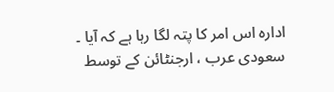ادارہ اس امر کا پتہ لگا رہا ہے کہ آیا ۔ سعودی عرب ، ارجنٹائن کے توسط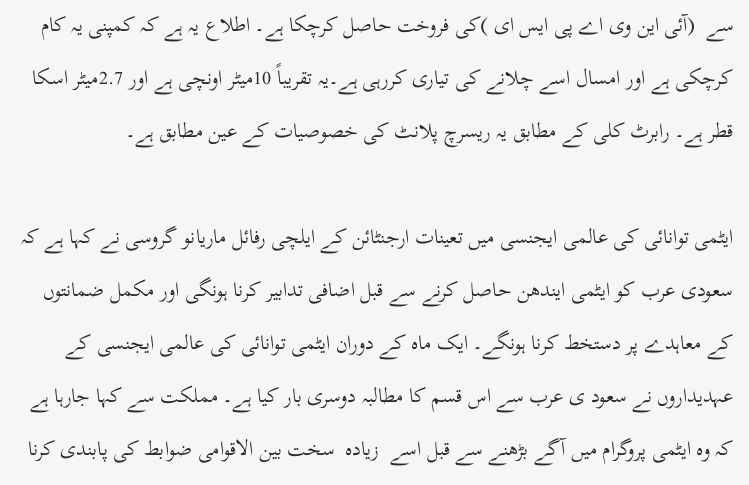سے  (آئی این وی اے پی ایس ای )کی فروخت حاصل کرچکا ہے۔ اطلاع یہ ہے کہ کمپنی یہ کام کرچکی ہے اور امسال اسے چلانے کی تیاری کررہی ہے۔یہ تقریباً 10میٹر اونچی ہے اور 2.7میٹر اسکا قطر ہے۔ رابرٹ کلی کے مطابق یہ ریسرچ پلانٹ کی خصوصیات کے عین مطابق ہے۔

ایٹمی توانائی کی عالمی ایجنسی میں تعینات ارجنٹائن کے ایلچی رفائل ماریانو گروسی نے کہا ہے کہ سعودی عرب کو ایٹمی ایندھن حاصل کرنے سے قبل اضافی تدابیر کرنا ہونگی اور مکمل ضمانتوں کے معاہدے پر دستخط کرنا ہونگے۔ ایک ماہ کے دوران ایٹمی توانائی کی عالمی ایجنسی کے عہدیداروں نے سعود ی عرب سے اس قسم کا مطالبہ دوسری بار کیا ہے۔ مملکت سے کہا جارہا ہے کہ وہ ایٹمی پروگرام میں آگے بڑھنے سے قبل اسے  زیادہ  سخت بین الاقوامی ضوابط کی پابندی کرنا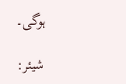ہوگی۔

شیئر: